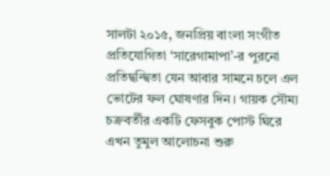সালটা ২০১৫, জনপ্রিয় বাংলা সংগীত প্রতিযোগিতা ‘সারেগামাপা’-র পুরনো প্রতিদ্বন্দ্বিতা যেন আবার সামনে চলে এল ভোটের ফল ঘোষণার দিন। গায়ক সৌম্য চক্রবর্তীর একটি ফেসবুক পোস্ট ঘিরে এখন তুমুল আলোচনা শুরু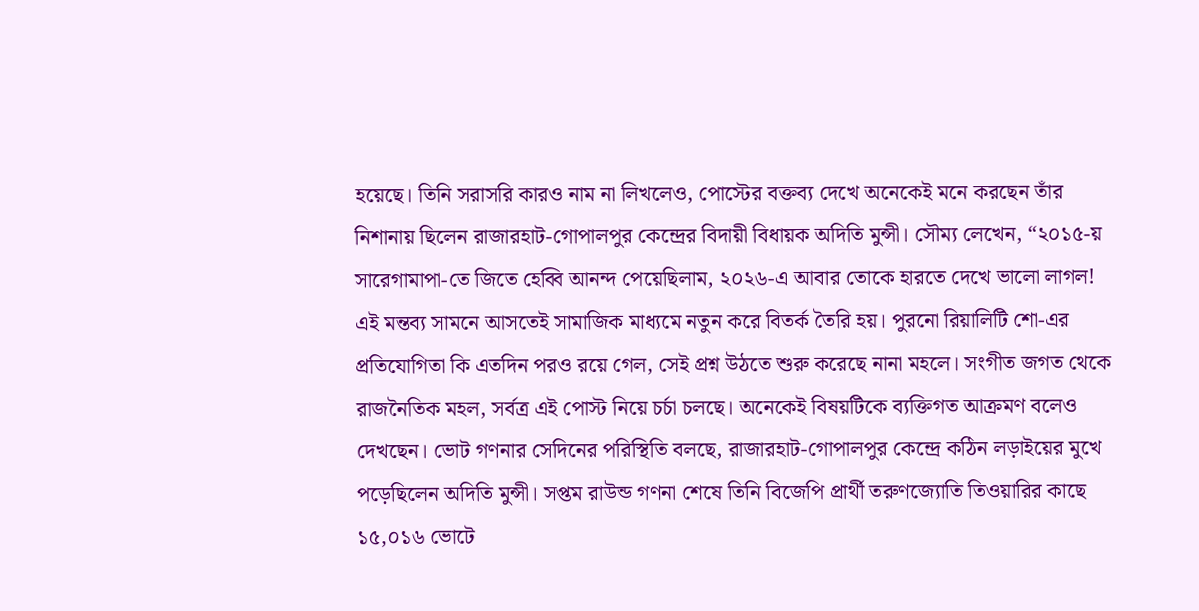হয়েছে। তিনি সরাসরি কারও নাম না লিখলেও, পোস্টের বক্তব্য দেখে অনেকেই মনে করছেন তাঁর নিশানায় ছিলেন রাজারহাট-গোপালপুর কেন্দ্রের বিদায়ী বিধায়ক অদিতি মুন্সী। সৌম্য লেখেন, “২০১৫-য় সারেগামাপা-তে জিতে হেব্বি আনন্দ পেয়েছিলাম, ২০২৬-এ আবার তোকে হারতে দেখে ভালো লাগল!
এই মন্তব্য সামনে আসতেই সামাজিক মাধ্যমে নতুন করে বিতর্ক তৈরি হয়। পুরনো রিয়ালিটি শো-এর প্রতিযোগিতা কি এতদিন পরও রয়ে গেল, সেই প্রশ্ন উঠতে শুরু করেছে নানা মহলে। সংগীত জগত থেকে রাজনৈতিক মহল, সর্বত্র এই পোস্ট নিয়ে চর্চা চলছে। অনেকেই বিষয়টিকে ব্যক্তিগত আক্রমণ বলেও দেখছেন। ভোট গণনার সেদিনের পরিস্থিতি বলছে, রাজারহাট-গোপালপুর কেন্দ্রে কঠিন লড়াইয়ের মুখে পড়েছিলেন অদিতি মুন্সী। সপ্তম রাউন্ড গণনা শেষে তিনি বিজেপি প্রার্থী তরুণজ্যোতি তিওয়ারির কাছে ১৫,০১৬ ভোটে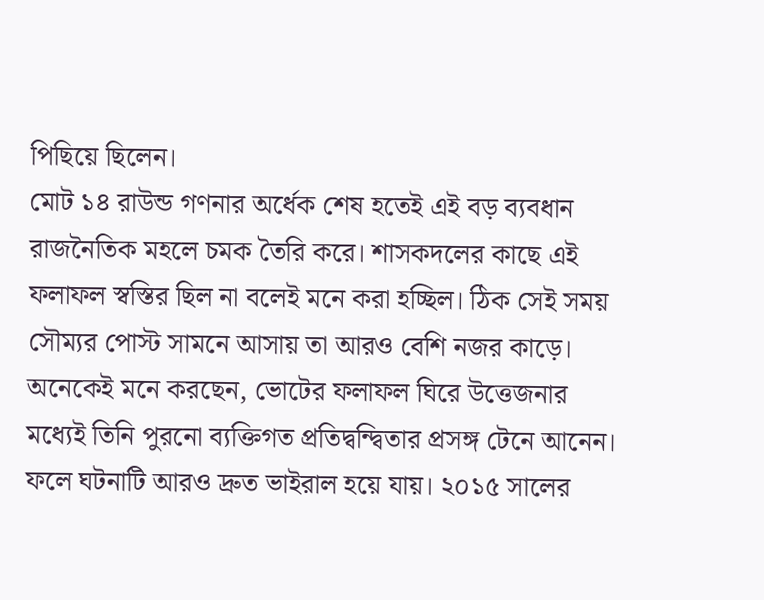পিছিয়ে ছিলেন।
মোট ১৪ রাউন্ড গণনার অর্ধেক শেষ হতেই এই বড় ব্যবধান রাজনৈতিক মহলে চমক তৈরি করে। শাসকদলের কাছে এই ফলাফল স্বস্তির ছিল না বলেই মনে করা হচ্ছিল। ঠিক সেই সময় সৌম্যর পোস্ট সামনে আসায় তা আরও বেশি নজর কাড়ে। অনেকেই মনে করছেন, ভোটের ফলাফল ঘিরে উত্তেজনার মধ্যেই তিনি পুরনো ব্যক্তিগত প্রতিদ্বন্দ্বিতার প্রসঙ্গ টেনে আনেন। ফলে ঘটনাটি আরও দ্রুত ভাইরাল হয়ে যায়। ২০১৫ সালের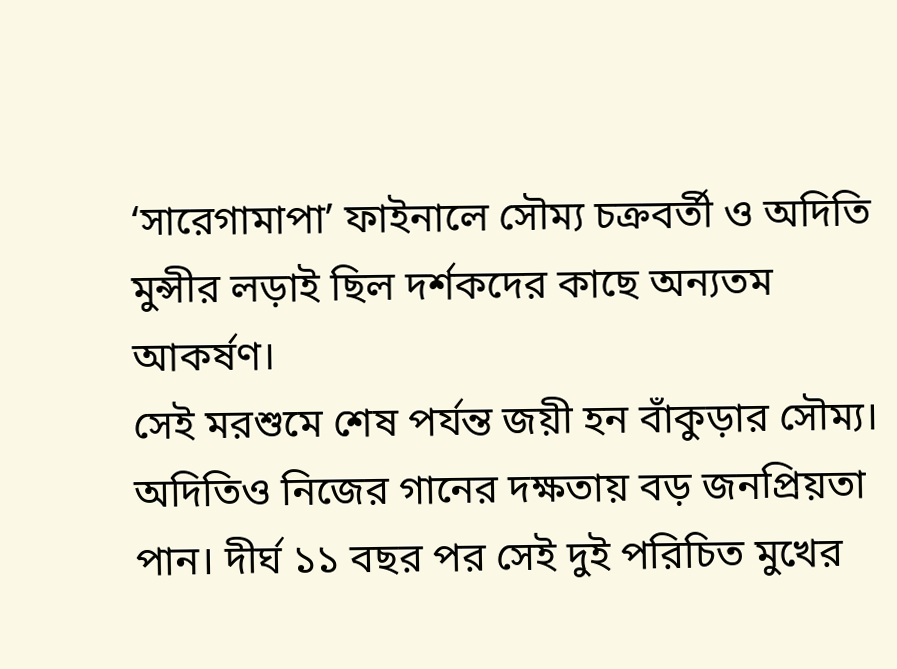‘সারেগামাপা’ ফাইনালে সৌম্য চক্রবর্তী ও অদিতি মুন্সীর লড়াই ছিল দর্শকদের কাছে অন্যতম আকর্ষণ।
সেই মরশুমে শেষ পর্যন্ত জয়ী হন বাঁকুড়ার সৌম্য। অদিতিও নিজের গানের দক্ষতায় বড় জনপ্রিয়তা পান। দীর্ঘ ১১ বছর পর সেই দুই পরিচিত মুখের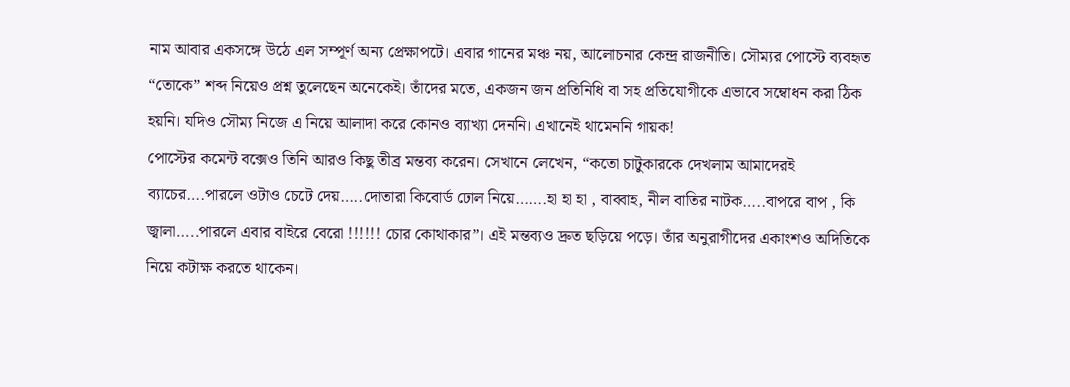নাম আবার একসঙ্গে উঠে এল সম্পূর্ণ অন্য প্রেক্ষাপটে। এবার গানের মঞ্চ নয়, আলোচনার কেন্দ্র রাজনীতি। সৌম্যর পোস্টে ব্যবহৃত “তোকে” শব্দ নিয়েও প্রশ্ন তুলেছেন অনেকেই। তাঁদের মতে, একজন জন প্রতিনিধি বা সহ প্রতিযোগীকে এভাবে সম্বোধন করা ঠিক হয়নি। যদিও সৌম্য নিজে এ নিয়ে আলাদা করে কোনও ব্যাখ্যা দেননি। এখানেই থামেননি গায়ক!
পোস্টের কমেন্ট বক্সেও তিনি আরও কিছু তীব্র মন্তব্য করেন। সেখানে লেখেন, “কতো চাটুকারকে দেখলাম আমাদেরই ব্যাচের….পারলে ওটাও চেটে দেয়…..দোতারা কিবোর্ড ঢোল নিয়ে…….হা হা হা , বাব্বাহ, নীল বাতির নাটক…..বাপরে বাপ , কি জ্বালা…..পারলে এবার বাইরে বেরো !!!!!! চোর কোথাকার”। এই মন্তব্যও দ্রুত ছড়িয়ে পড়ে। তাঁর অনুরাগীদের একাংশও অদিতিকে নিয়ে কটাক্ষ করতে থাকেন।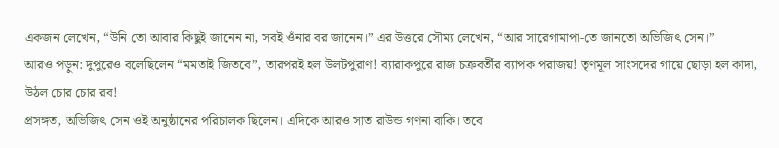একজন লেখেন, “উনি তো আবার কিছুই জানেন না, সবই ওঁনার বর জানেন।” এর উত্তরে সৌম্য লেখেন, “আর সারেগামাপা-তে জানতো অভিজিৎ সেন।”
আরও পড়ুন: দুপুরেও বলেছিলেন “মমতাই জিতবে”, তারপরই হল উলটপুরাণ! ব্যারাকপুরে রাজ চক্রবর্তীর ব্যাপক পরাজয়! তৃণমূল সাংসদের গায়ে ছোড়া হল কাদা, উঠল চোর চোর রব!
প্রসঙ্গত, অভিজিৎ সেন ওই অনুষ্ঠানের পরিচালক ছিলেন। এদিকে আরও সাত রাউন্ড গণনা বাকি। তবে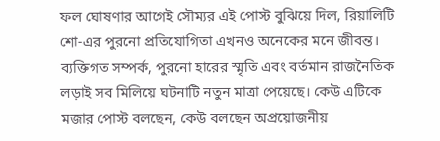ফল ঘোষণার আগেই সৌম্যর এই পোস্ট বুঝিয়ে দিল, রিয়ালিটি শো-এর পুরনো প্রতিযোগিতা এখনও অনেকের মনে জীবন্ত। ব্যক্তিগত সম্পর্ক, পুরনো হারের স্মৃতি এবং বর্তমান রাজনৈতিক লড়াই সব মিলিয়ে ঘটনাটি নতুন মাত্রা পেয়েছে। কেউ এটিকে মজার পোস্ট বলছেন, কেউ বলছেন অপ্রয়োজনীয়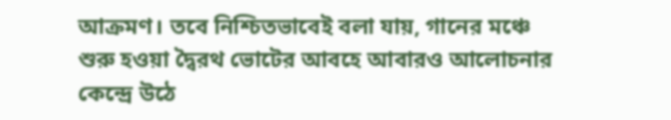আক্রমণ। তবে নিশ্চিতভাবেই বলা যায়, গানের মঞ্চে শুরু হওয়া দ্বৈরথ ভোটের আবহে আবারও আলোচনার কেন্দ্রে উঠে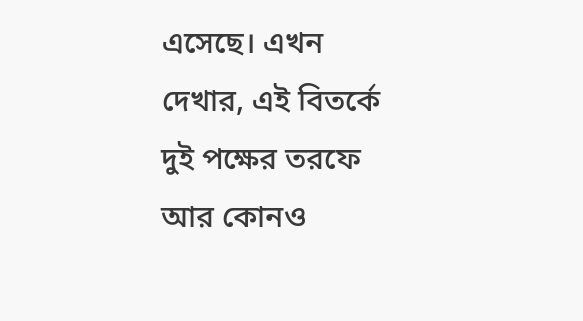এসেছে। এখন দেখার, এই বিতর্কে দুই পক্ষের তরফে আর কোনও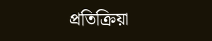প্রতিক্রিয়া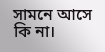সামনে আসে কি না।